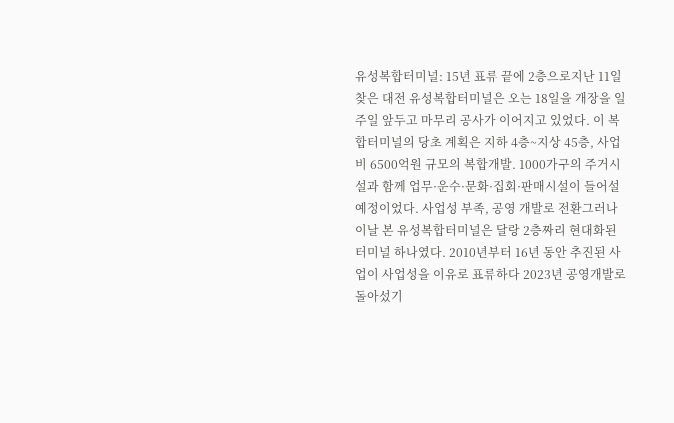유성복합터미널: 15년 표류 끝에 2층으로지난 11일 찾은 대전 유성복합터미널은 오는 18일을 개장을 일주일 앞두고 마무리 공사가 이어지고 있었다. 이 복합터미널의 당초 계획은 지하 4층~지상 45층, 사업비 6500억원 규모의 복합개발. 1000가구의 주거시설과 함께 업무·운수·문화·집회·판매시설이 들어설 예정이었다. 사업성 부족, 공영 개발로 전환그러나 이날 본 유성복합터미널은 달랑 2층짜리 현대화된 터미널 하나였다. 2010년부터 16년 동안 추진된 사업이 사업성을 이유로 표류하다 2023년 공영개발로 돌아섰기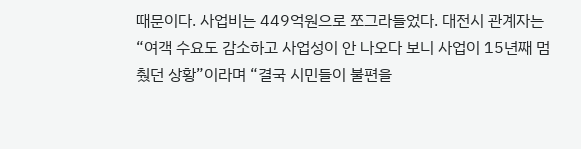때문이다. 사업비는 449억원으로 쪼그라들었다. 대전시 관계자는 “여객 수요도 감소하고 사업성이 안 나오다 보니 사업이 15년째 멈췄던 상황”이라며 “결국 시민들이 불편을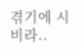겪기에 시비라..